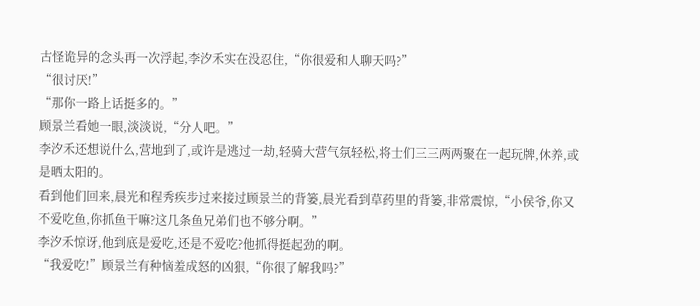古怪诡异的念头再一次浮起,李汐禾实在没忍住,“你很爱和人聊天吗?”
“很讨厌!”
“那你一路上话挺多的。”
顾景兰看她一眼,淡淡说,“分人吧。”
李汐禾还想说什么,营地到了,或许是逃过一劫,轻骑大营气氛轻松,将士们三三两两聚在一起玩牌,休养,或是晒太阳的。
看到他们回来,晨光和程秀疾步过来接过顾景兰的背篓,晨光看到草药里的背篓,非常震惊,“小侯爷,你又不爱吃鱼,你抓鱼干嘛?这几条鱼兄弟们也不够分啊。”
李汐禾惊讶,他到底是爱吃,还是不爱吃?他抓得挺起劲的啊。
“我爱吃!”顾景兰有种恼羞成怒的凶狠,“你很了解我吗?”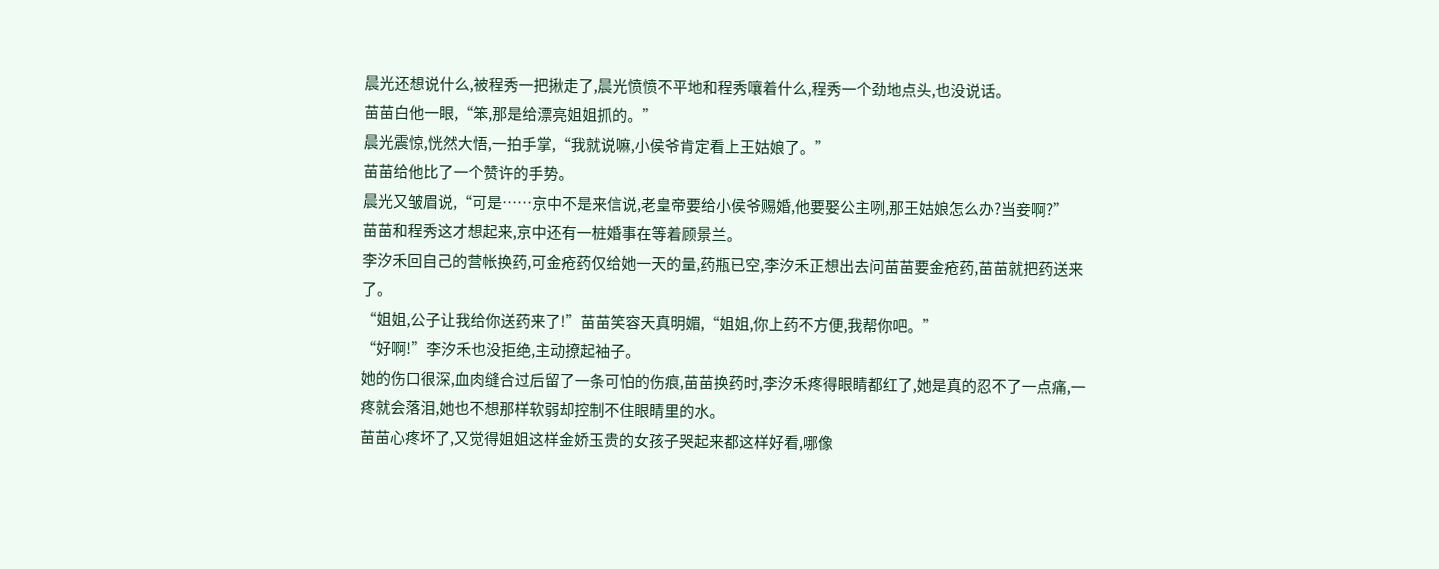晨光还想说什么,被程秀一把揪走了,晨光愤愤不平地和程秀嚷着什么,程秀一个劲地点头,也没说话。
苗苗白他一眼,“笨,那是给漂亮姐姐抓的。”
晨光震惊,恍然大悟,一拍手掌,“我就说嘛,小侯爷肯定看上王姑娘了。”
苗苗给他比了一个赞许的手势。
晨光又皱眉说,“可是……京中不是来信说,老皇帝要给小侯爷赐婚,他要娶公主咧,那王姑娘怎么办?当妾啊?”
苗苗和程秀这才想起来,京中还有一桩婚事在等着顾景兰。
李汐禾回自己的营帐换药,可金疮药仅给她一天的量,药瓶已空,李汐禾正想出去问苗苗要金疮药,苗苗就把药送来了。
“姐姐,公子让我给你送药来了!”苗苗笑容天真明媚,“姐姐,你上药不方便,我帮你吧。”
“好啊!”李汐禾也没拒绝,主动撩起袖子。
她的伤口很深,血肉缝合过后留了一条可怕的伤痕,苗苗换药时,李汐禾疼得眼睛都红了,她是真的忍不了一点痛,一疼就会落泪,她也不想那样软弱却控制不住眼睛里的水。
苗苗心疼坏了,又觉得姐姐这样金娇玉贵的女孩子哭起来都这样好看,哪像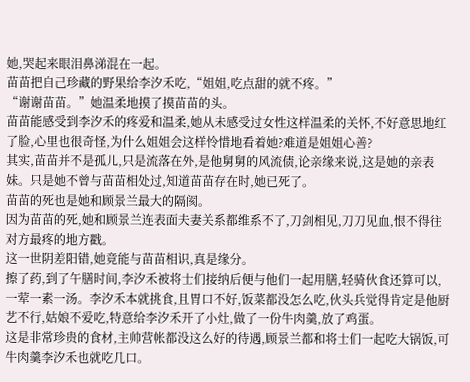她,哭起来眼泪鼻涕混在一起。
苗苗把自己珍藏的野果给李汐禾吃,“姐姐,吃点甜的就不疼。”
“谢谢苗苗。”她温柔地摸了摸苗苗的头。
苗苗能感受到李汐禾的疼爱和温柔,她从未感受过女性这样温柔的关怀,不好意思地红了脸,心里也很奇怪,为什么姐姐会这样怜惜地看着她?难道是姐姐心善?
其实,苗苗并不是孤儿,只是流落在外,是他舅舅的风流债,论亲缘来说,这是她的亲表妹。只是她不曾与苗苗相处过,知道苗苗存在时,她已死了。
苗苗的死也是她和顾景兰最大的隔阂。
因为苗苗的死,她和顾景兰连表面夫妻关系都维系不了,刀剑相见,刀刀见血,恨不得往对方最疼的地方戳。
这一世阴差阳错,她竟能与苗苗相识,真是缘分。
擦了药,到了午膳时间,李汐禾被将士们接纳后便与他们一起用膳,轻骑伙食还算可以,一荤一素一汤。李汐禾本就挑食,且胃口不好,饭菜都没怎么吃,伙头兵觉得肯定是他厨艺不行,姑娘不爱吃,特意给李汐禾开了小灶,做了一份牛肉羹,放了鸡蛋。
这是非常珍贵的食材,主帅营帐都没这么好的待遇,顾景兰都和将士们一起吃大锅饭,可牛肉羹李汐禾也就吃几口。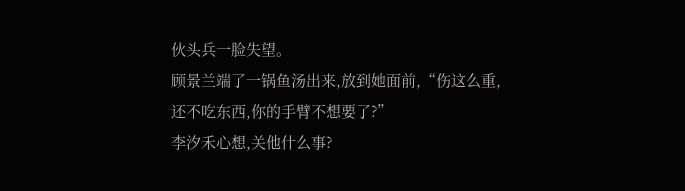伙头兵一脸失望。
顾景兰端了一锅鱼汤出来,放到她面前,“伤这么重,还不吃东西,你的手臂不想要了?”
李汐禾心想,关他什么事?